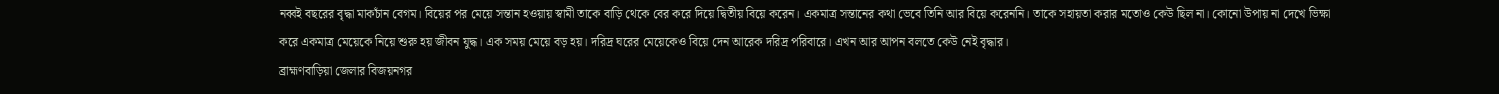নব্বই বছরের বৃদ্ধা মাকচাঁন বেগম। বিয়ের পর মেয়ে সন্তান হওয়ায় স্বামী তাকে বাড়ি থেকে বের করে দিয়ে দ্বিতীয় বিয়ে করেন। একমাত্র সন্তানের কথা ভেবে তিনি আর বিয়ে করেননি। তাকে সহায়তা করার মতোও কেউ ছিল না। কোনো উপায় না দেখে ভিক্ষা করে একমাত্র মেয়েকে নিয়ে শুরু হয় জীবন যুদ্ধ। এক সময় মেয়ে বড় হয়। দরিদ্র ঘরের মেয়েকেও বিয়ে দেন আরেক দরিদ্র পরিবারে। এখন আর আপন বলতে কেউ নেই বৃদ্ধার।
ব্রাহ্মণবাড়িয়া জেলার বিজয়নগর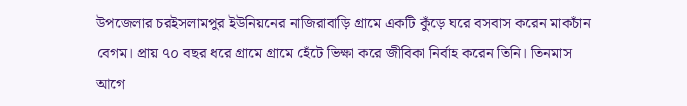উপজেলার চরইসলামপুর ইউনিয়নের নাজিরাবাড়ি গ্রামে একটি কুঁড়ে ঘরে বসবাস করেন মাকচাঁন বেগম। প্রায় ৭০ বছর ধরে গ্রামে গ্রামে হেঁটে ভিক্ষা করে জীবিকা নির্বাহ করেন তিনি। তিনমাস আগে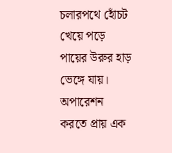চলারপথে হোঁচট খেয়ে পড়ে পায়ের উরুর হাড় ভেঙ্গে যায়। অপারেশন করতে প্রায় এক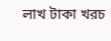লাখ টাকা খরচ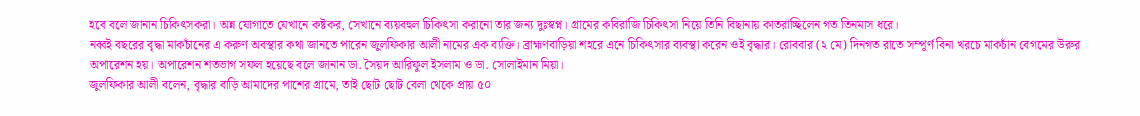হবে বলে জানান চিকিৎসকরা। অন্ন যোগাতে যেখানে কষ্টকর, সেখানে ব্যয়বহুল চিকিৎসা করানো তার জন্য দুঃস্বপ্ন। গ্রামের কবিরাজি চিকিৎসা নিয়ে তিনি বিছানায় কাতরাচ্ছিলেন গত তিনমাস ধরে।
নব্বই বছরের বৃদ্ধা মাকচাঁনের এ করুণ অবস্থার কথা জানতে পারেন জুলফিকার আলী নামের এক ব্যক্তি। ব্রাহ্মণবাড়িয়া শহরে এনে চিকিৎসার ব্যবস্থা করেন ওই বৃদ্ধার। রোববার (২ মে) দিনগত রাতে সম্পূর্ণ বিনা খরচে মাকচাঁন বেগমের উরুর অপারেশন হয়। অপারেশন শতভাগ সফল হয়েছে বলে জানান ডা. সৈয়দ আরিফুল ইসলাম ও ডা. সোলাইমান মিয়া।
জুলফিকার আলী বলেন, বৃদ্ধার বাড়ি আমাদের পাশের গ্রামে, তাই ছোট ছোট বেলা থেকে প্রায় ৫০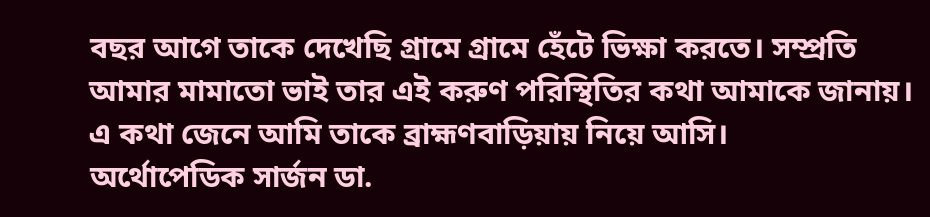বছর আগে তাকে দেখেছি গ্রামে গ্রামে হেঁটে ভিক্ষা করতে। সম্প্রতি আমার মামাতো ভাই তার এই করুণ পরিস্থিতির কথা আমাকে জানায়। এ কথা জেনে আমি তাকে ব্রাহ্মণবাড়িয়ায় নিয়ে আসি।
অর্থোপেডিক সার্জন ডা.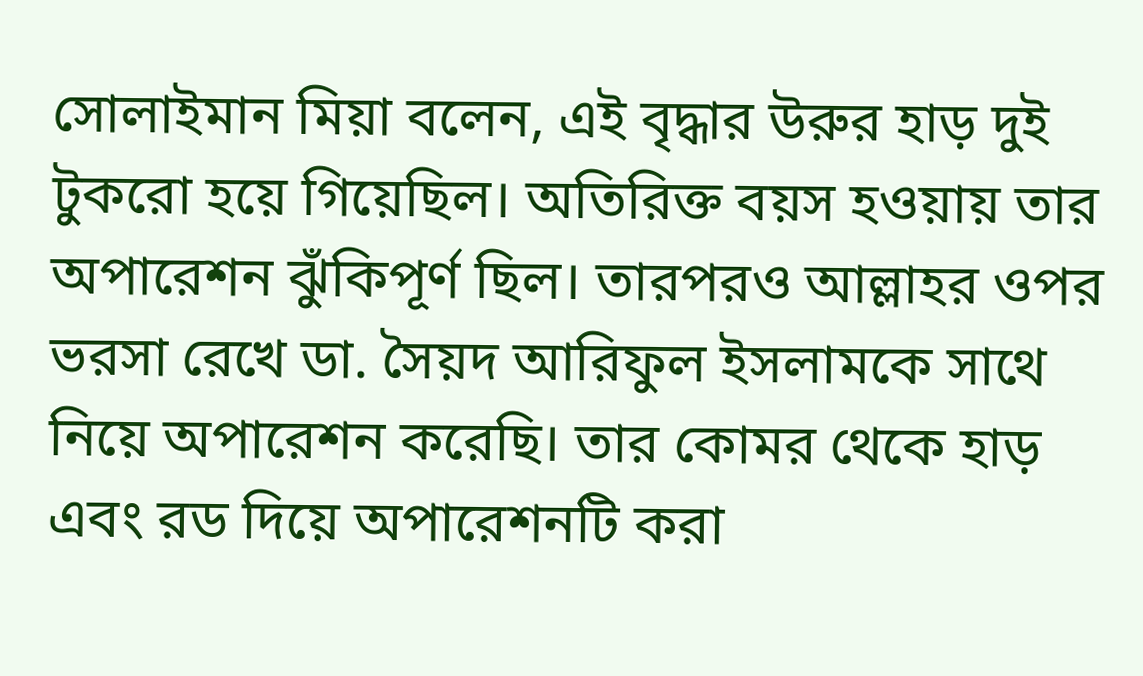সোলাইমান মিয়া বলেন, এই বৃদ্ধার উরুর হাড় দুই টুকরো হয়ে গিয়েছিল। অতিরিক্ত বয়স হওয়ায় তার অপারেশন ঝুঁকিপূর্ণ ছিল। তারপরও আল্লাহর ওপর ভরসা রেখে ডা. সৈয়দ আরিফুল ইসলামকে সাথে নিয়ে অপারেশন করেছি। তার কোমর থেকে হাড় এবং রড দিয়ে অপারেশনটি করা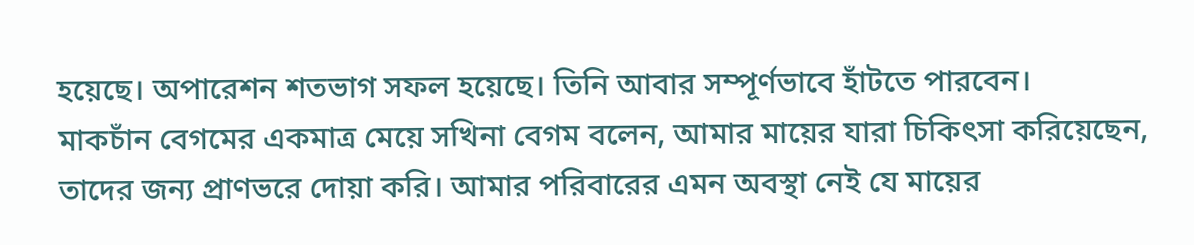হয়েছে। অপারেশন শতভাগ সফল হয়েছে। তিনি আবার সম্পূর্ণভাবে হাঁটতে পারবেন।
মাকচাঁন বেগমের একমাত্র মেয়ে সখিনা বেগম বলেন, আমার মায়ের যারা চিকিৎসা করিয়েছেন, তাদের জন্য প্রাণভরে দোয়া করি। আমার পরিবারের এমন অবস্থা নেই যে মায়ের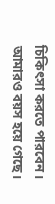চিকিৎসা করতে পারবেন। আমারও বয়স হয়ে গেছে।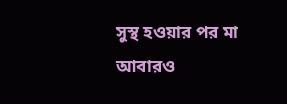সুস্থ হওয়ার পর মা আবারও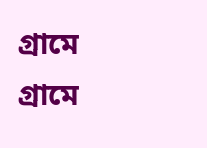গ্রামে গ্রামে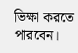ভিক্ষা করতে পারবেন।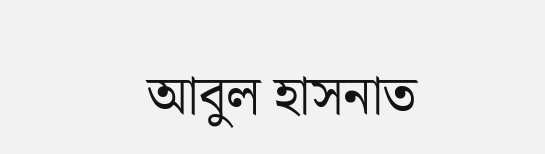আবুল হাসনাত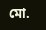মো.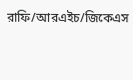রাফি/আরএইচ/জিকেএস